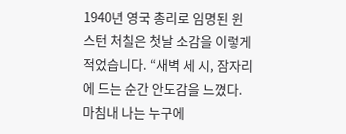1940년 영국 총리로 임명된 윈스턴 처칠은 첫날 소감을 이렇게 적었습니다. “새벽 세 시, 잠자리에 드는 순간 안도감을 느꼈다. 마침내 나는 누구에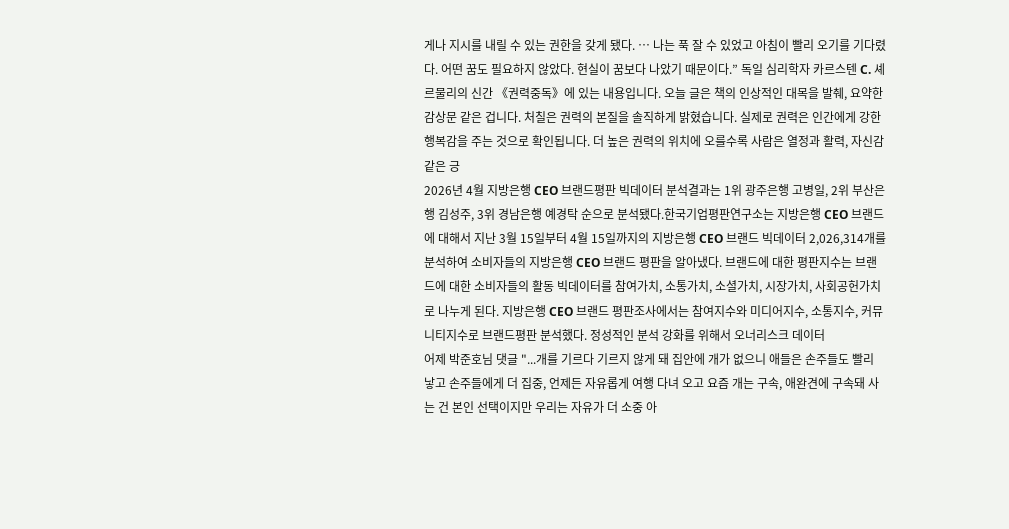게나 지시를 내릴 수 있는 권한을 갖게 됐다. … 나는 푹 잘 수 있었고 아침이 빨리 오기를 기다렸다. 어떤 꿈도 필요하지 않았다. 현실이 꿈보다 나았기 때문이다.” 독일 심리학자 카르스텐 C. 셰르물리의 신간 《권력중독》에 있는 내용입니다. 오늘 글은 책의 인상적인 대목을 발췌, 요약한 감상문 같은 겁니다. 처칠은 권력의 본질을 솔직하게 밝혔습니다. 실제로 권력은 인간에게 강한 행복감을 주는 것으로 확인됩니다. 더 높은 권력의 위치에 오를수록 사람은 열정과 활력, 자신감 같은 긍
2026년 4월 지방은행 CEO 브랜드평판 빅데이터 분석결과는 1위 광주은행 고병일, 2위 부산은행 김성주, 3위 경남은행 예경탁 순으로 분석됐다.한국기업평판연구소는 지방은행 CEO 브랜드에 대해서 지난 3월 15일부터 4월 15일까지의 지방은행 CEO 브랜드 빅데이터 2,026,314개를 분석하여 소비자들의 지방은행 CEO 브랜드 평판을 알아냈다. 브랜드에 대한 평판지수는 브랜드에 대한 소비자들의 활동 빅데이터를 참여가치, 소통가치, 소셜가치, 시장가치, 사회공헌가치로 나누게 된다. 지방은행 CEO 브랜드 평판조사에서는 참여지수와 미디어지수, 소통지수, 커뮤니티지수로 브랜드평판 분석했다. 정성적인 분석 강화를 위해서 오너리스크 데이터
어제 박준호님 댓글 "...개를 기르다 기르지 않게 돼 집안에 개가 없으니 애들은 손주들도 빨리 낳고 손주들에게 더 집중, 언제든 자유롭게 여행 다녀 오고 요즘 개는 구속, 애완견에 구속돼 사는 건 본인 선택이지만 우리는 자유가 더 소중 아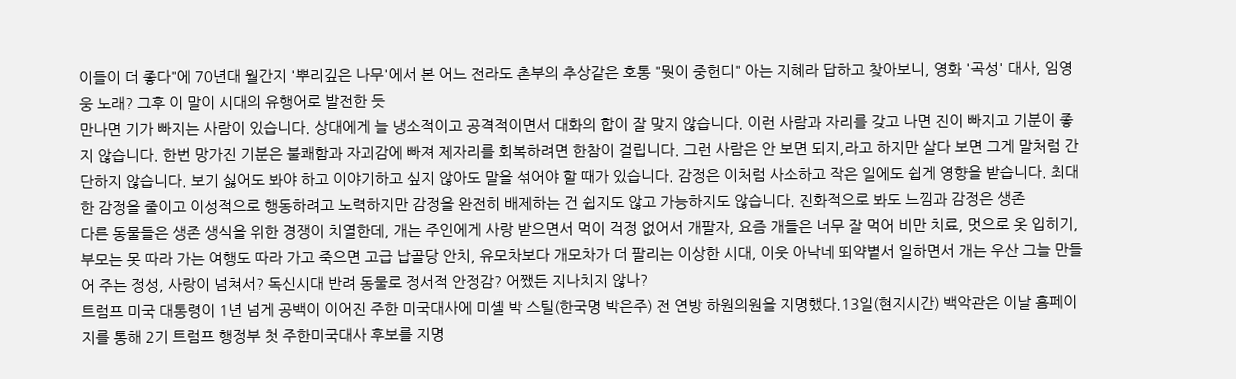이들이 더 좋다"에 70년대 월간지 '뿌리깊은 나무'에서 본 어느 전라도 촌부의 추상같은 호통 "뭣이 중헌디" 아는 지혜라 답하고 찾아보니, 영화 '곡성' 대사, 임영웅 노래? 그후 이 말이 시대의 유행어로 발전한 듯
만나면 기가 빠지는 사람이 있습니다. 상대에게 늘 냉소적이고 공격적이면서 대화의 합이 잘 맞지 않습니다. 이런 사람과 자리를 갖고 나면 진이 빠지고 기분이 좋지 않습니다. 한번 망가진 기분은 불쾌함과 자괴감에 빠져 제자리를 회복하려면 한참이 걸립니다. 그런 사람은 안 보면 되지,라고 하지만 살다 보면 그게 말처럼 간단하지 않습니다. 보기 싫어도 봐야 하고 이야기하고 싶지 않아도 말을 섞어야 할 때가 있습니다. 감정은 이처럼 사소하고 작은 일에도 쉽게 영향을 받습니다. 최대한 감정을 줄이고 이성적으로 행동하려고 노력하지만 감정을 완전히 배제하는 건 쉽지도 않고 가능하지도 않습니다. 진화적으로 봐도 느낌과 감정은 생존
다른 동물들은 생존 생식을 위한 경쟁이 치열한데, 개는 주인에게 사랑 받으면서 먹이 걱정 없어서 개팔자, 요즘 개들은 너무 잘 먹어 비만 치료, 멋으로 옷 입히기, 부모는 못 따라 가는 여행도 따라 가고 죽으면 고급 납골당 안치, 유모차보다 개모차가 더 팔리는 이상한 시대, 이웃 아낙네 뙤약볕서 일하면서 개는 우산 그늘 만들어 주는 정성, 사랑이 넘쳐서? 독신시대 반려 동물로 정서적 안정감? 어쨌든 지나치지 않나?
트럼프 미국 대통령이 1년 넘게 공백이 이어진 주한 미국대사에 미셸 박 스틸(한국명 박은주) 전 연방 하원의원을 지명했다.13일(현지시간) 백악관은 이날 홈페이지를 통해 2기 트럼프 행정부 첫 주한미국대사 후보를 지명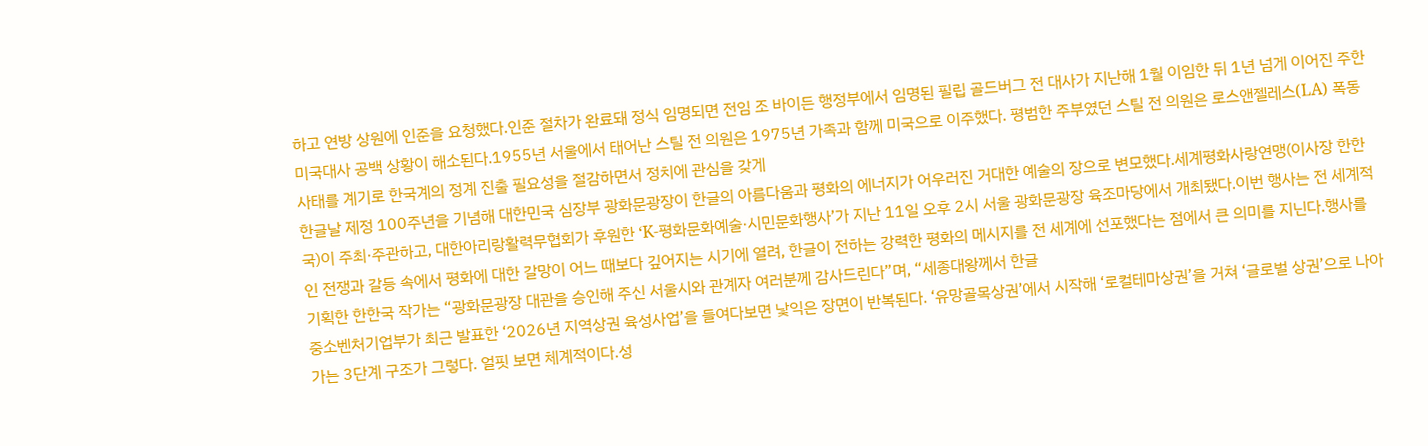하고 연방 상원에 인준을 요청했다.인준 절차가 완료돼 정식 임명되면 전임 조 바이든 행정부에서 임명된 필립 골드버그 전 대사가 지난해 1월 이임한 뒤 1년 넘게 이어진 주한미국대사 공백 상황이 해소된다.1955년 서울에서 태어난 스틸 전 의원은 1975년 가족과 함께 미국으로 이주했다. 평범한 주부였던 스틸 전 의원은 로스앤젤레스(LA) 폭동 사태를 계기로 한국계의 정계 진출 필요성을 절감하면서 정치에 관심을 갖게
한글날 제정 100주년을 기념해 대한민국 심장부 광화문광장이 한글의 아름다움과 평화의 에너지가 어우러진 거대한 예술의 장으로 변모했다.세계평화사랑연맹(이사장 한한국)이 주최·주관하고, 대한아리랑활력무협회가 후원한 ‘K-평화문화예술·시민문화행사’가 지난 11일 오후 2시 서울 광화문광장 육조마당에서 개최됐다.이번 행사는 전 세계적인 전쟁과 갈등 속에서 평화에 대한 갈망이 어느 때보다 깊어지는 시기에 열려, 한글이 전하는 강력한 평화의 메시지를 전 세계에 선포했다는 점에서 큰 의미를 지닌다.행사를 기획한 한한국 작가는 “광화문광장 대관을 승인해 주신 서울시와 관계자 여러분께 감사드린다”며, “세종대왕께서 한글
중소벤처기업부가 최근 발표한 ‘2026년 지역상권 육성사업’을 들여다보면 낯익은 장면이 반복된다. ‘유망골목상권’에서 시작해 ‘로컬테마상권’을 거쳐 ‘글로벌 상권’으로 나아가는 3단계 구조가 그렇다. 얼핏 보면 체계적이다.성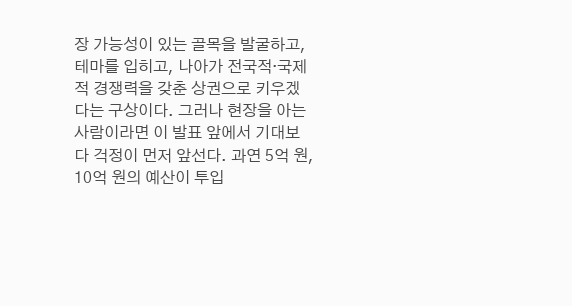장 가능성이 있는 골목을 발굴하고, 테마를 입히고, 나아가 전국적·국제적 경쟁력을 갖춘 상권으로 키우겠다는 구상이다. 그러나 현장을 아는 사람이라면 이 발표 앞에서 기대보다 걱정이 먼저 앞선다. 과연 5억 원, 10억 원의 예산이 투입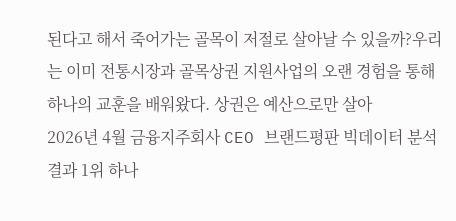된다고 해서 죽어가는 골목이 저절로 살아날 수 있을까?우리는 이미 전통시장과 골목상권 지원사업의 오랜 경험을 통해 하나의 교훈을 배워왔다. 상권은 예산으로만 살아
2026년 4월 금융지주회사 CEO 브랜드평판 빅데이터 분석결과 1위 하나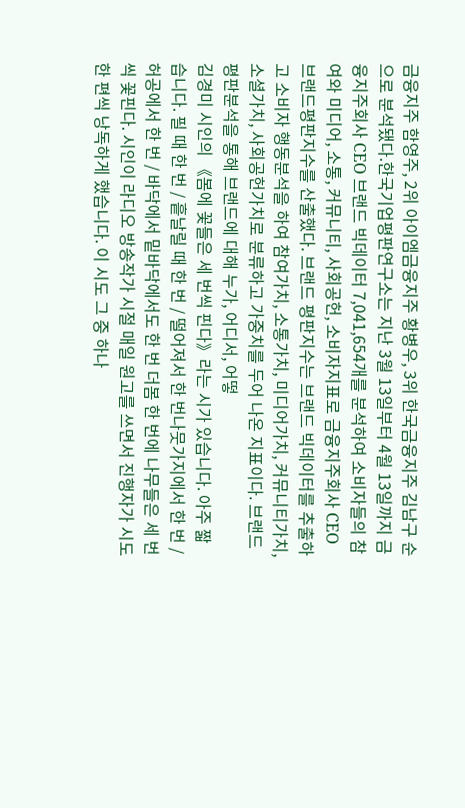금융지주 함영주, 2위 아이엠금융지주 황병우, 3위 한국금융지주 김남구 순으로 분석됐다.한국기업평판연구소는 지난 3월 13일부터 4월 13일까지 금융지주회사 CEO 브랜드 빅데이터 7,041,654개를 분석하여 소비자들의 참여와 미디어, 소통, 커뮤니티, 사회공헌, 소비자지표로 금융지주회사 CEO 브랜드평판지수를 산출했다. 브랜드 평판지수는 브랜드 빅데이터를 추출하고 소비자 행동분석을 하여 참여가치, 소통가치, 미디어가치, 커뮤니티가치, 소셜가치, 사회공헌가치로 분류하고 가중치를 두어 나온 지표이다. 브랜드 평판분석을 통해 브랜드에 대해 누가, 어디서, 어떻
김경미 시인의 《봄에 꽃들은 세 번씩 핀다》라는 시가 있습니다. 아주 짧습니다. 필 때 한 번 / 흩날릴 때 한 번 / 떨어져서 한 번나뭇가지에서 한 번 / 허공에서 한 번 / 바닥에서 밑바닥에서도 한 번 더봄 한 번에 나무들은 세 번씩 꽃핀다. 시인이 라디오 방송작가 시절 매일 원고를 쓰면서 진행자가 시도 한 편씩 낭독하게 했습니다. 이 시도 그 중 하나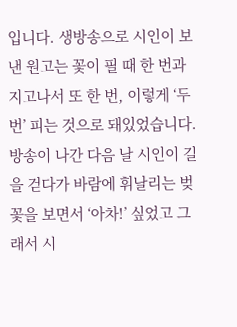입니다. 생방송으로 시인이 보낸 원고는 꽃이 필 때 한 번과 지고나서 또 한 번, 이렇게 ‘두 번’ 피는 것으로 돼있었습니다. 방송이 나간 다음 날 시인이 길을 걷다가 바람에 휘날리는 벚꽃을 보면서 ‘아차!’ 싶었고 그래서 시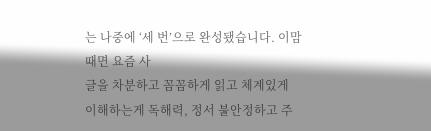는 나중에 ‘세 번’으로 완성됐습니다. 이맘때면 요즘 사
글을 차분하고 꼼꼼하게 읽고 체계있게 이해하는게 독해력, 정서 불안정하고 주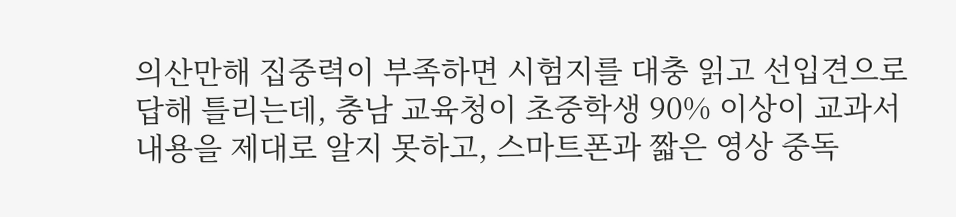의산만해 집중력이 부족하면 시험지를 대충 읽고 선입견으로 답해 틀리는데, 충남 교육청이 초중학생 90% 이상이 교과서 내용을 제대로 알지 못하고, 스마트폰과 짧은 영상 중독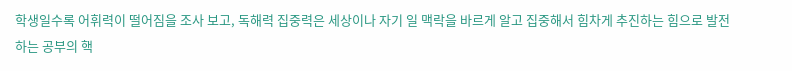학생일수록 어휘력이 떨어짐을 조사 보고, 독해력 집중력은 세상이나 자기 일 맥락을 바르게 알고 집중해서 힘차게 추진하는 힘으로 발전하는 공부의 핵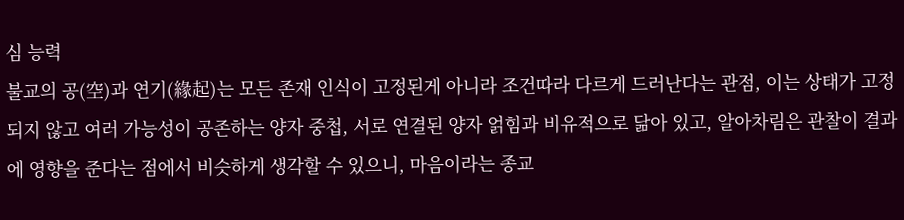심 능력
불교의 공(空)과 연기(緣起)는 모든 존재 인식이 고정된게 아니라 조건따라 다르게 드러난다는 관점, 이는 상태가 고정되지 않고 여러 가능성이 공존하는 양자 중첩, 서로 연결된 양자 얽힘과 비유적으로 닮아 있고, 알아차림은 관찰이 결과에 영향을 준다는 점에서 비슷하게 생각할 수 있으니, 마음이라는 종교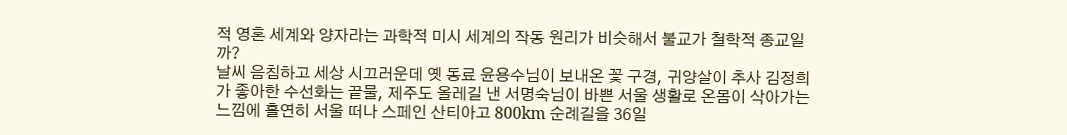적 영혼 세계와 양자라는 과학적 미시 세계의 작동 원리가 비슷해서 불교가 철학적 종교일까?
날씨 음침하고 세상 시끄러운데 옛 동료 윤용수님이 보내온 꽃 구경, 귀양살이 추사 김정희가 좋아한 수선화는 끝물, 제주도 올레길 낸 서명숙님이 바쁜 서울 생활로 온몸이 삭아가는 느낌에 홀연히 서울 떠나 스페인 산티아고 800km 순례길을 36일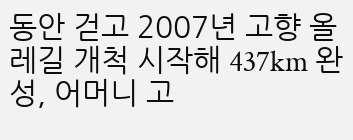동안 걷고 2007년 고향 올레길 개척 시작해 437km 완성, 어머니 고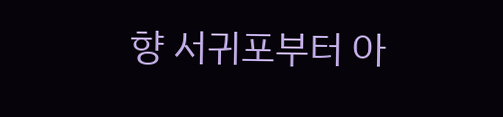향 서귀포부터 아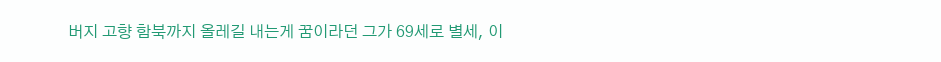버지 고향 함북까지 올레길 내는게 꿈이라던 그가 69세로 별세, 이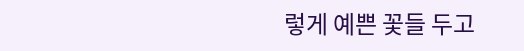렇게 예쁜 꽃들 두고